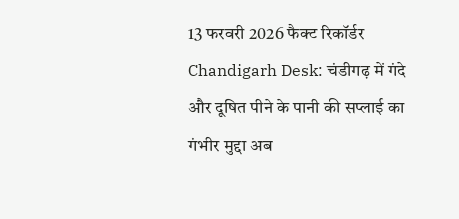13 फरवरी 2026 फैक्ट रिकॉर्डर
Chandigarh Desk: चंडीगढ़ में गंदे और दूषित पीने के पानी की सप्लाई का गंभीर मुद्दा अब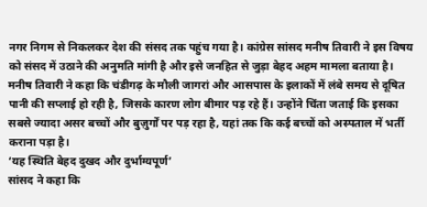नगर निगम से निकलकर देश की संसद तक पहुंच गया है। कांग्रेस सांसद मनीष तिवारी ने इस विषय को संसद में उठाने की अनुमति मांगी है और इसे जनहित से जुड़ा बेहद अहम मामला बताया है।
मनीष तिवारी ने कहा कि चंडीगढ़ के मौली जागरां और आसपास के इलाकों में लंबे समय से दूषित पानी की सप्लाई हो रही है, जिसके कारण लोग बीमार पड़ रहे हैं। उन्होंने चिंता जताई कि इसका सबसे ज्यादा असर बच्चों और बुज़ुर्गों पर पड़ रहा है, यहां तक कि कई बच्चों को अस्पताल में भर्ती कराना पड़ा है।
‘यह स्थिति बेहद दुखद और दुर्भाग्यपूर्ण’
सांसद ने कहा कि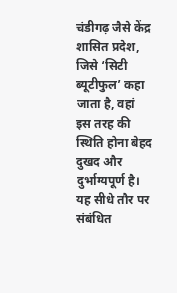चंडीगढ़ जैसे केंद्र शासित प्रदेश, जिसे ‘सिटी ब्यूटीफुल’ कहा जाता है, वहां इस तरह की स्थिति होना बेहद दुखद और दुर्भाग्यपूर्ण है। यह सीधे तौर पर संबंधित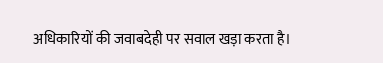अधिकारियों की जवाबदेही पर सवाल खड़ा करता है।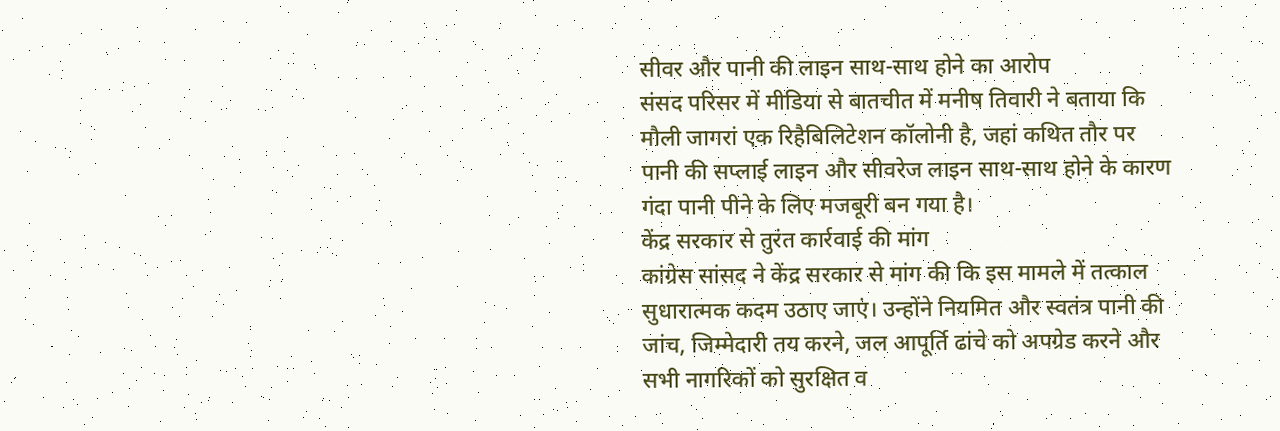सीवर और पानी की लाइन साथ-साथ होने का आरोप
संसद परिसर में मीडिया से बातचीत में मनीष तिवारी ने बताया कि मौली जागरां एक रिहैबिलिटेशन कॉलोनी है, जहां कथित तौर पर पानी की सप्लाई लाइन और सीवरेज लाइन साथ-साथ होने के कारण गंदा पानी पीने के लिए मजबूरी बन गया है।
केंद्र सरकार से तुरंत कार्रवाई की मांग
कांग्रेस सांसद ने केंद्र सरकार से मांग की कि इस मामले में तत्काल सुधारात्मक कदम उठाए जाएं। उन्होंने नियमित और स्वतंत्र पानी की जांच, जिम्मेदारी तय करने, जल आपूर्ति ढांचे को अपग्रेड करने और सभी नागरिकों को सुरक्षित व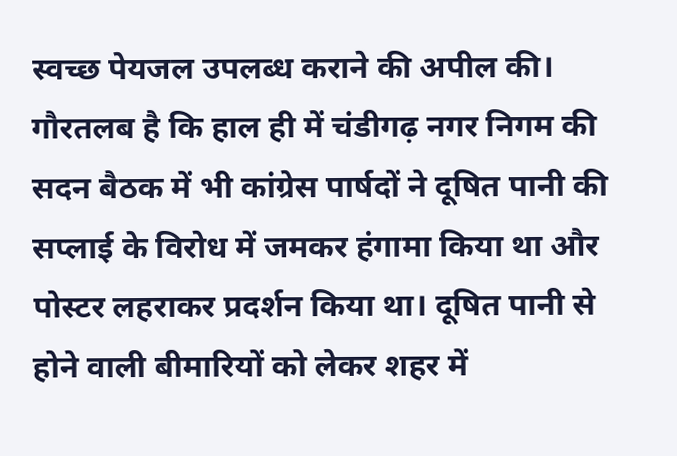स्वच्छ पेयजल उपलब्ध कराने की अपील की।
गौरतलब है कि हाल ही में चंडीगढ़ नगर निगम की सदन बैठक में भी कांग्रेस पार्षदों ने दूषित पानी की सप्लाई के विरोध में जमकर हंगामा किया था और पोस्टर लहराकर प्रदर्शन किया था। दूषित पानी से होने वाली बीमारियों को लेकर शहर में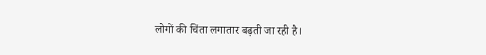लोगों की चिंता लगातार बढ़ती जा रही है।